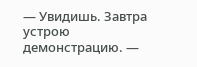— Увидишь. Завтра устрою демонстрацию. —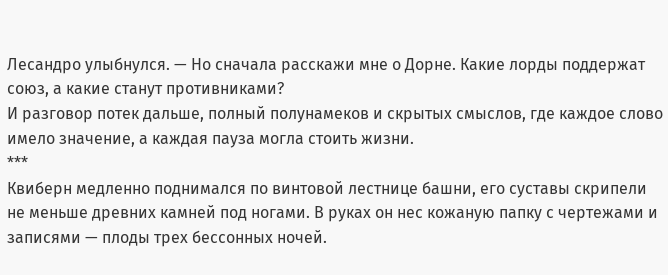Лесандро улыбнулся. — Но сначала расскажи мне о Дорне. Какие лорды поддержат союз, а какие станут противниками?
И разговор потек дальше, полный полунамеков и скрытых смыслов, где каждое слово имело значение, а каждая пауза могла стоить жизни.
***
Квиберн медленно поднимался по винтовой лестнице башни, его суставы скрипели не меньше древних камней под ногами. В руках он нес кожаную папку с чертежами и записями — плоды трех бессонных ночей.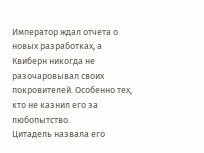Император ждал отчета о новых разработках, а Квиберн никогда не разочаровывал своих покровителей. Особенно тех, кто не казнил его за любопытство.
Цитадель назвала его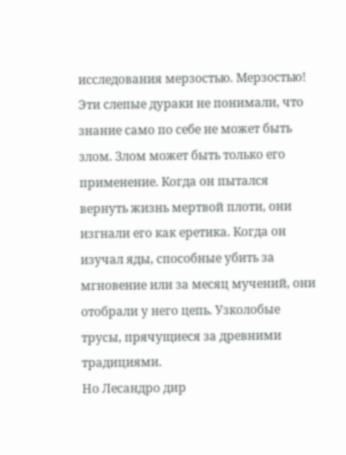исследования мерзостью. Мерзостью! Эти слепые дураки не понимали, что знание само по себе не может быть злом. Злом может быть только его применение. Когда он пытался вернуть жизнь мертвой плоти, они изгнали его как еретика. Когда он изучал яды, способные убить за мгновение или за месяц мучений, они отобрали у него цепь. Узколобые трусы, прячущиеся за древними традициями.
Но Лесандро дир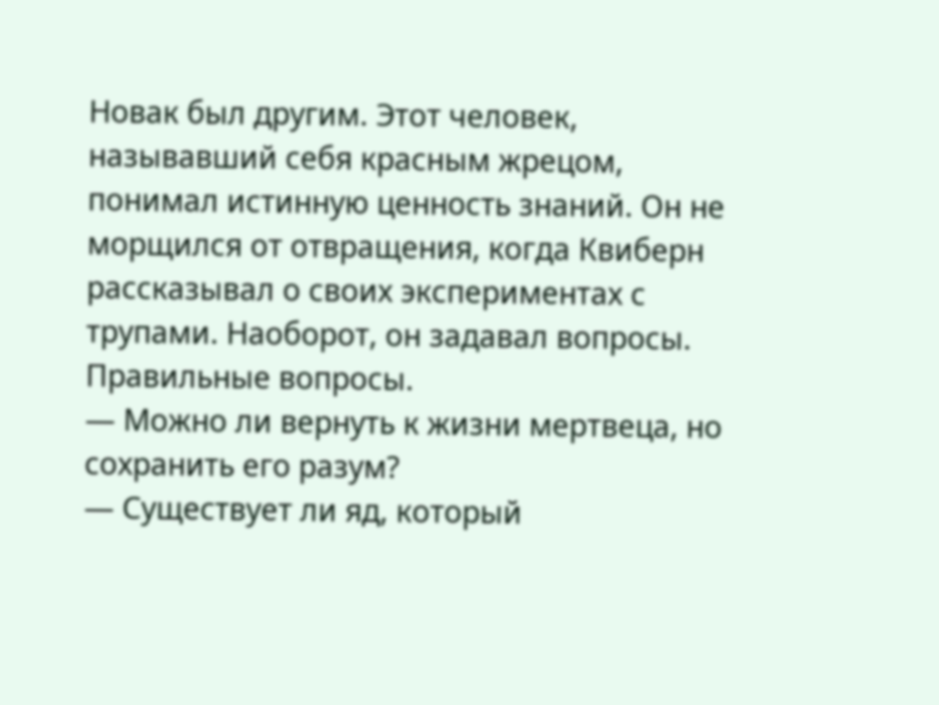Новак был другим. Этот человек, называвший себя красным жрецом, понимал истинную ценность знаний. Он не морщился от отвращения, когда Квиберн рассказывал о своих экспериментах с трупами. Наоборот, он задавал вопросы. Правильные вопросы.
— Можно ли вернуть к жизни мертвеца, но сохранить его разум?
— Существует ли яд, который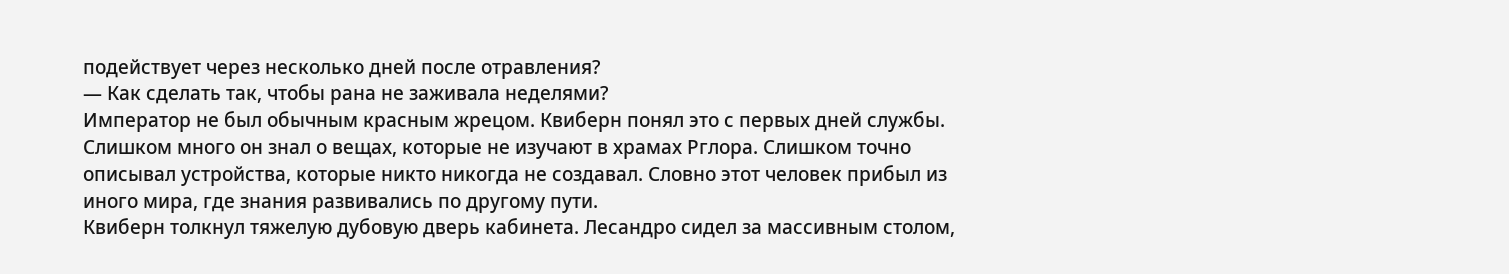подействует через несколько дней после отравления?
— Как сделать так, чтобы рана не заживала неделями?
Император не был обычным красным жрецом. Квиберн понял это с первых дней службы. Слишком много он знал о вещах, которые не изучают в храмах Рглора. Слишком точно описывал устройства, которые никто никогда не создавал. Словно этот человек прибыл из иного мира, где знания развивались по другому пути.
Квиберн толкнул тяжелую дубовую дверь кабинета. Лесандро сидел за массивным столом,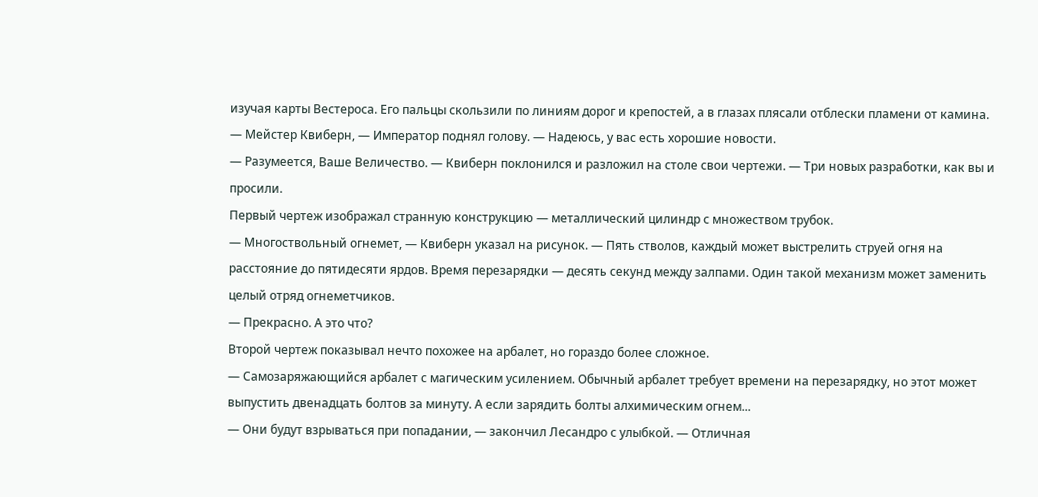изучая карты Вестероса. Его пальцы скользили по линиям дорог и крепостей, а в глазах плясали отблески пламени от камина.
— Мейстер Квиберн, — Император поднял голову. — Надеюсь, у вас есть хорошие новости.
— Разумеется, Ваше Величество. — Квиберн поклонился и разложил на столе свои чертежи. — Три новых разработки, как вы и просили.
Первый чертеж изображал странную конструкцию — металлический цилиндр с множеством трубок.
— Многоствольный огнемет, — Квиберн указал на рисунок. — Пять стволов, каждый может выстрелить струей огня на расстояние до пятидесяти ярдов. Время перезарядки — десять секунд между залпами. Один такой механизм может заменить целый отряд огнеметчиков.
— Прекрасно. А это что?
Второй чертеж показывал нечто похожее на арбалет, но гораздо более сложное.
— Самозаряжающийся арбалет с магическим усилением. Обычный арбалет требует времени на перезарядку, но этот может выпустить двенадцать болтов за минуту. А если зарядить болты алхимическим огнем...
— Они будут взрываться при попадании, — закончил Лесандро с улыбкой. — Отличная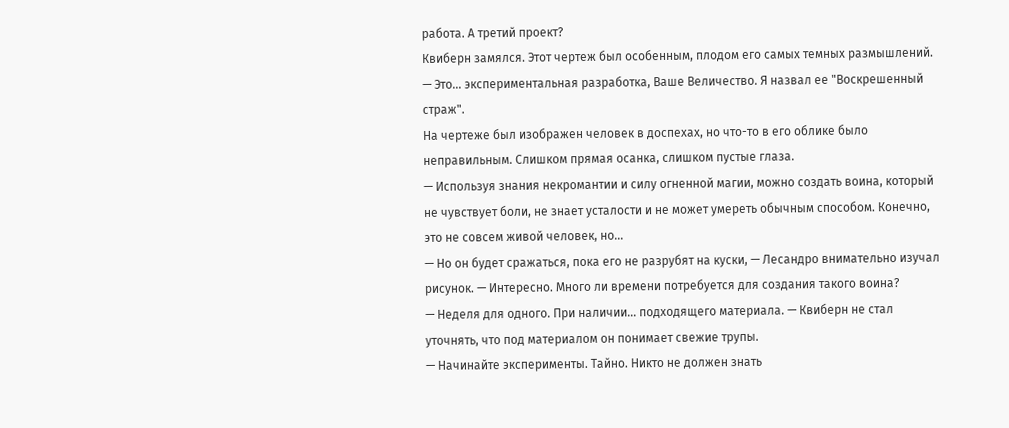работа. А третий проект?
Квиберн замялся. Этот чертеж был особенным, плодом его самых темных размышлений.
— Это... экспериментальная разработка, Ваше Величество. Я назвал ее "Воскрешенный страж".
На чертеже был изображен человек в доспехах, но что-то в его облике было неправильным. Слишком прямая осанка, слишком пустые глаза.
— Используя знания некромантии и силу огненной магии, можно создать воина, который не чувствует боли, не знает усталости и не может умереть обычным способом. Конечно, это не совсем живой человек, но...
— Но он будет сражаться, пока его не разрубят на куски, — Лесандро внимательно изучал рисунок. — Интересно. Много ли времени потребуется для создания такого воина?
— Неделя для одного. При наличии... подходящего материала. — Квиберн не стал уточнять, что под материалом он понимает свежие трупы.
— Начинайте эксперименты. Тайно. Никто не должен знать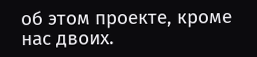об этом проекте, кроме нас двоих.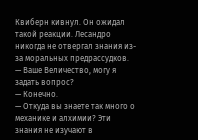Квиберн кивнул. Он ожидал такой реакции. Лесандро никогда не отвергал знания из-за моральных предрассудков.
— Ваше Величество, могу я задать вопрос?
— Конечно.
— Откуда вы знаете так много о механике и алхимии? Эти знания не изучают в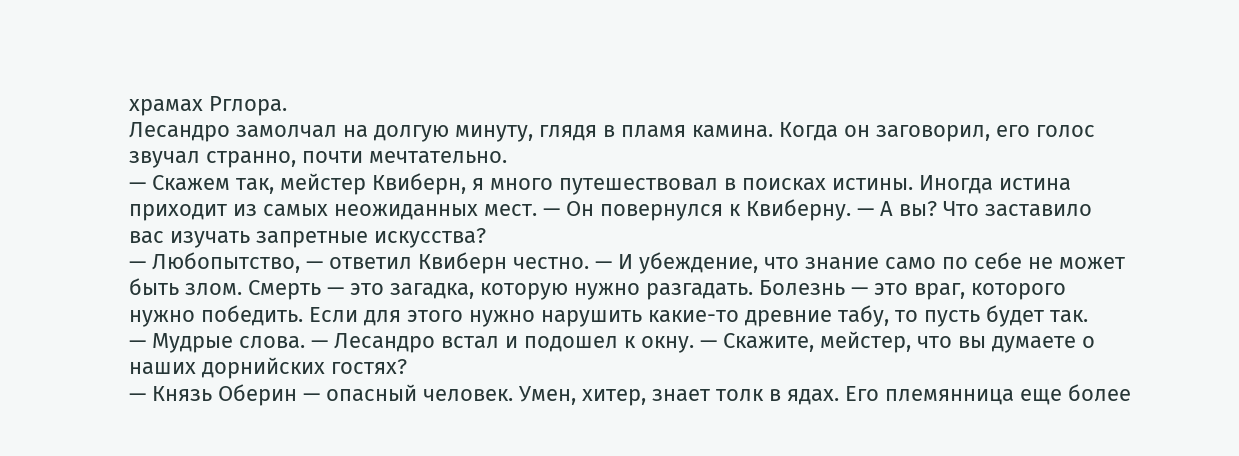храмах Рглора.
Лесандро замолчал на долгую минуту, глядя в пламя камина. Когда он заговорил, его голос звучал странно, почти мечтательно.
— Скажем так, мейстер Квиберн, я много путешествовал в поисках истины. Иногда истина приходит из самых неожиданных мест. — Он повернулся к Квиберну. — А вы? Что заставило вас изучать запретные искусства?
— Любопытство, — ответил Квиберн честно. — И убеждение, что знание само по себе не может быть злом. Смерть — это загадка, которую нужно разгадать. Болезнь — это враг, которого нужно победить. Если для этого нужно нарушить какие-то древние табу, то пусть будет так.
— Мудрые слова. — Лесандро встал и подошел к окну. — Скажите, мейстер, что вы думаете о наших дорнийских гостях?
— Князь Оберин — опасный человек. Умен, хитер, знает толк в ядах. Его племянница еще более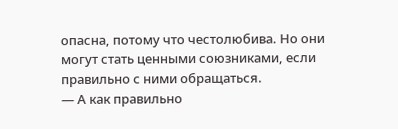опасна, потому что честолюбива. Но они могут стать ценными союзниками, если правильно с ними обращаться.
— А как правильно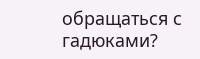обращаться с гадюками?